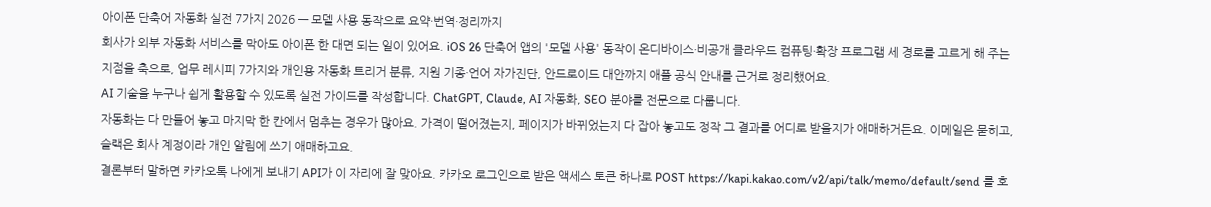아이폰 단축어 자동화 실전 7가지 2026 — 모델 사용 동작으로 요약·번역·정리까지
회사가 외부 자동화 서비스를 막아도 아이폰 한 대면 되는 일이 있어요. iOS 26 단축어 앱의 '모델 사용' 동작이 온디바이스·비공개 클라우드 컴퓨팅·확장 프로그램 세 경로를 고르게 해 주는 지점을 축으로, 업무 레시피 7가지와 개인용 자동화 트리거 분류, 지원 기종·언어 자가진단, 안드로이드 대안까지 애플 공식 안내를 근거로 정리했어요.
AI 기술을 누구나 쉽게 활용할 수 있도록 실전 가이드를 작성합니다. ChatGPT, Claude, AI 자동화, SEO 분야를 전문으로 다룹니다.
자동화는 다 만들어 놓고 마지막 한 칸에서 멈추는 경우가 많아요. 가격이 떨어졌는지, 페이지가 바뀌었는지 다 잡아 놓고도 정작 그 결과를 어디로 받을지가 애매하거든요. 이메일은 묻히고, 슬랙은 회사 계정이라 개인 알림에 쓰기 애매하고요.
결론부터 말하면 카카오톡 나에게 보내기 API가 이 자리에 잘 맞아요. 카카오 로그인으로 받은 액세스 토큰 하나로 POST https://kapi.kakao.com/v2/api/talk/memo/default/send 를 호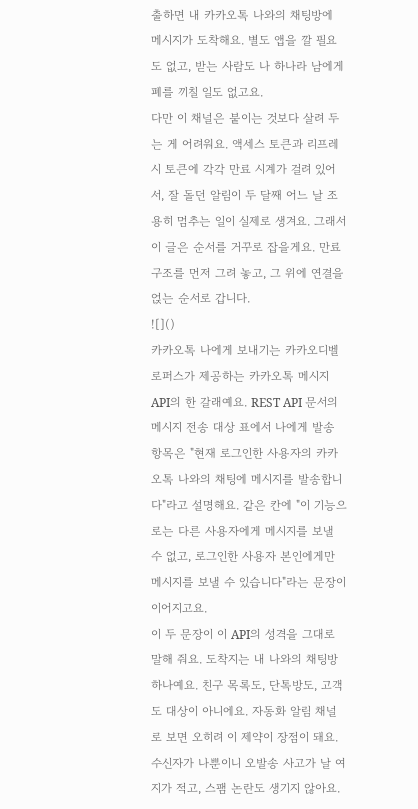출하면 내 카카오톡 나와의 채팅방에 메시지가 도착해요. 별도 앱을 깔 필요도 없고, 받는 사람도 나 하나라 남에게 폐를 끼칠 일도 없고요.
다만 이 채널은 붙이는 것보다 살려 두는 게 어려워요. 액세스 토큰과 리프레시 토큰에 각각 만료 시계가 걸려 있어서, 잘 돌던 알림이 두 달째 어느 날 조용히 멈추는 일이 실제로 생겨요. 그래서 이 글은 순서를 거꾸로 잡을게요. 만료 구조를 먼저 그려 놓고, 그 위에 연결을 얹는 순서로 갑니다.
![]()
카카오톡 나에게 보내기는 카카오디벨로퍼스가 제공하는 카카오톡 메시지 API의 한 갈래예요. REST API 문서의 메시지 전송 대상 표에서 나에게 발송 항목은 "현재 로그인한 사용자의 카카오톡 나와의 채팅에 메시지를 발송합니다"라고 설명해요. 같은 칸에 "이 기능으로는 다른 사용자에게 메시지를 보낼 수 없고, 로그인한 사용자 본인에게만 메시지를 보낼 수 있습니다"라는 문장이 이어지고요.
이 두 문장이 이 API의 성격을 그대로 말해 줘요. 도착지는 내 나와의 채팅방 하나예요. 친구 목록도, 단톡방도, 고객도 대상이 아니에요. 자동화 알림 채널로 보면 오히려 이 제약이 장점이 돼요. 수신자가 나뿐이니 오발송 사고가 날 여지가 적고, 스팸 논란도 생기지 않아요.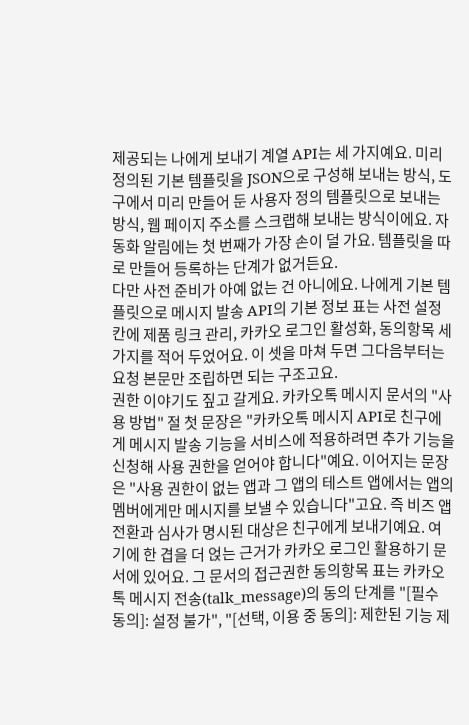제공되는 나에게 보내기 계열 API는 세 가지예요. 미리 정의된 기본 템플릿을 JSON으로 구성해 보내는 방식, 도구에서 미리 만들어 둔 사용자 정의 템플릿으로 보내는 방식, 웹 페이지 주소를 스크랩해 보내는 방식이에요. 자동화 알림에는 첫 번째가 가장 손이 덜 가요. 템플릿을 따로 만들어 등록하는 단계가 없거든요.
다만 사전 준비가 아예 없는 건 아니에요. 나에게 기본 템플릿으로 메시지 발송 API의 기본 정보 표는 사전 설정 칸에 제품 링크 관리, 카카오 로그인 활성화, 동의항목 세 가지를 적어 두었어요. 이 셋을 마쳐 두면 그다음부터는 요청 본문만 조립하면 되는 구조고요.
권한 이야기도 짚고 갈게요. 카카오톡 메시지 문서의 "사용 방법" 절 첫 문장은 "카카오톡 메시지 API로 친구에게 메시지 발송 기능을 서비스에 적용하려면 추가 기능을 신청해 사용 권한을 얻어야 합니다"예요. 이어지는 문장은 "사용 권한이 없는 앱과 그 앱의 테스트 앱에서는 앱의 멤버에게만 메시지를 보낼 수 있습니다"고요. 즉 비즈 앱 전환과 심사가 명시된 대상은 친구에게 보내기예요. 여기에 한 겹을 더 얹는 근거가 카카오 로그인 활용하기 문서에 있어요. 그 문서의 접근권한 동의항목 표는 카카오톡 메시지 전송(talk_message)의 동의 단계를 "[필수 동의]: 설정 불가", "[선택, 이용 중 동의]: 제한된 기능 제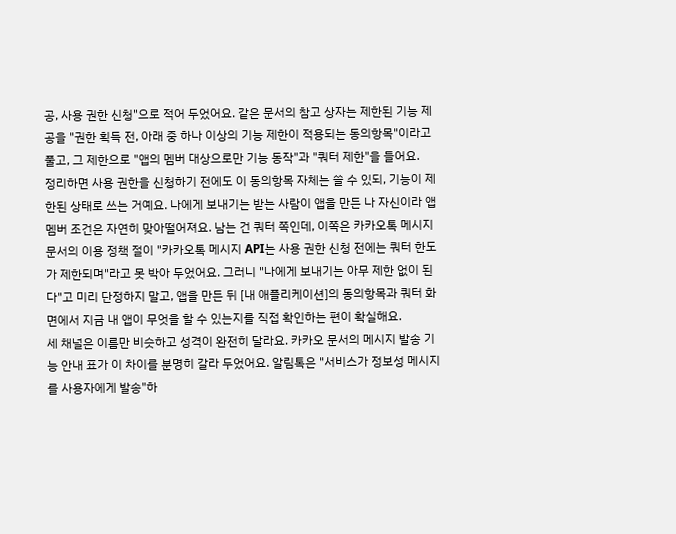공, 사용 권한 신청"으로 적어 두었어요. 같은 문서의 참고 상자는 제한된 기능 제공을 "권한 획득 전, 아래 중 하나 이상의 기능 제한이 적용되는 동의항목"이라고 풀고, 그 제한으로 "앱의 멤버 대상으로만 기능 동작"과 "쿼터 제한"을 들어요.
정리하면 사용 권한을 신청하기 전에도 이 동의항목 자체는 쓸 수 있되, 기능이 제한된 상태로 쓰는 거예요. 나에게 보내기는 받는 사람이 앱을 만든 나 자신이라 앱 멤버 조건은 자연히 맞아떨어져요. 남는 건 쿼터 쪽인데, 이쪽은 카카오톡 메시지 문서의 이용 정책 절이 "카카오톡 메시지 API는 사용 권한 신청 전에는 쿼터 한도가 제한되며"라고 못 박아 두었어요. 그러니 "나에게 보내기는 아무 제한 없이 된다"고 미리 단정하지 말고, 앱을 만든 뒤 [내 애플리케이션]의 동의항목과 쿼터 화면에서 지금 내 앱이 무엇을 할 수 있는지를 직접 확인하는 편이 확실해요.
세 채널은 이름만 비슷하고 성격이 완전히 달라요. 카카오 문서의 메시지 발송 기능 안내 표가 이 차이를 분명히 갈라 두었어요. 알림톡은 "서비스가 정보성 메시지를 사용자에게 발송"하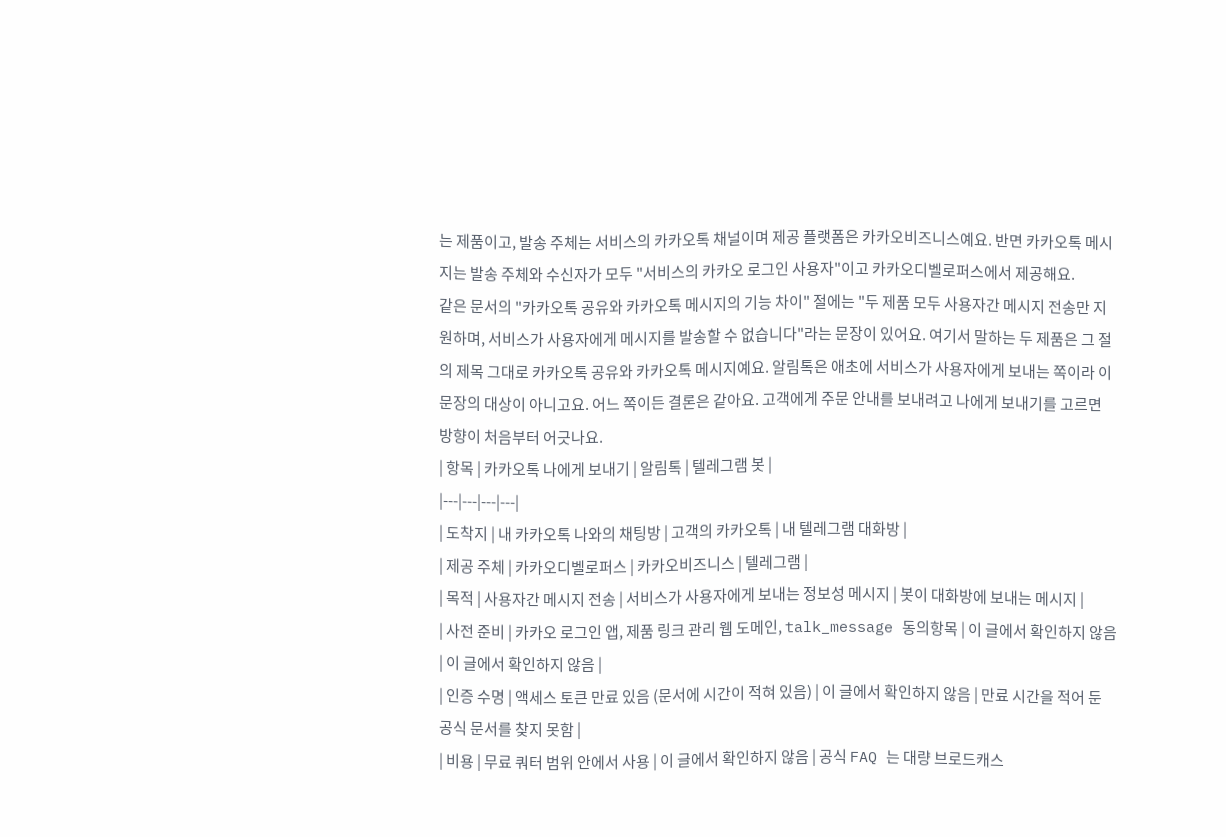는 제품이고, 발송 주체는 서비스의 카카오톡 채널이며 제공 플랫폼은 카카오비즈니스예요. 반면 카카오톡 메시지는 발송 주체와 수신자가 모두 "서비스의 카카오 로그인 사용자"이고 카카오디벨로퍼스에서 제공해요.
같은 문서의 "카카오톡 공유와 카카오톡 메시지의 기능 차이" 절에는 "두 제품 모두 사용자간 메시지 전송만 지원하며, 서비스가 사용자에게 메시지를 발송할 수 없습니다"라는 문장이 있어요. 여기서 말하는 두 제품은 그 절의 제목 그대로 카카오톡 공유와 카카오톡 메시지예요. 알림톡은 애초에 서비스가 사용자에게 보내는 쪽이라 이 문장의 대상이 아니고요. 어느 쪽이든 결론은 같아요. 고객에게 주문 안내를 보내려고 나에게 보내기를 고르면 방향이 처음부터 어긋나요.
| 항목 | 카카오톡 나에게 보내기 | 알림톡 | 텔레그램 봇 |
|---|---|---|---|
| 도착지 | 내 카카오톡 나와의 채팅방 | 고객의 카카오톡 | 내 텔레그램 대화방 |
| 제공 주체 | 카카오디벨로퍼스 | 카카오비즈니스 | 텔레그램 |
| 목적 | 사용자간 메시지 전송 | 서비스가 사용자에게 보내는 정보성 메시지 | 봇이 대화방에 보내는 메시지 |
| 사전 준비 | 카카오 로그인 앱, 제품 링크 관리 웹 도메인, talk_message 동의항목 | 이 글에서 확인하지 않음 | 이 글에서 확인하지 않음 |
| 인증 수명 | 액세스 토큰 만료 있음 (문서에 시간이 적혀 있음) | 이 글에서 확인하지 않음 | 만료 시간을 적어 둔 공식 문서를 찾지 못함 |
| 비용 | 무료 쿼터 범위 안에서 사용 | 이 글에서 확인하지 않음 | 공식 FAQ 는 대량 브로드캐스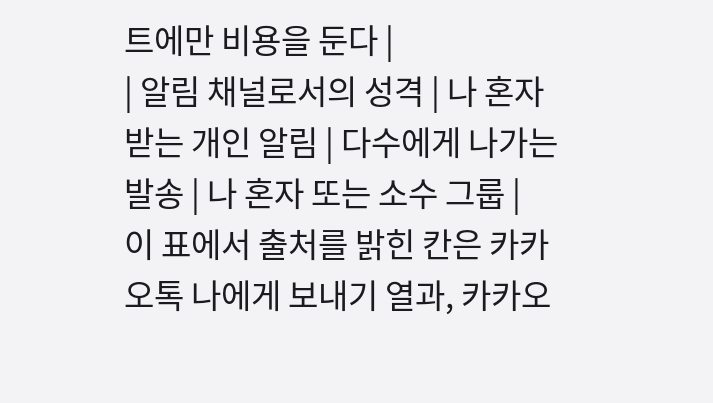트에만 비용을 둔다 |
| 알림 채널로서의 성격 | 나 혼자 받는 개인 알림 | 다수에게 나가는 발송 | 나 혼자 또는 소수 그룹 |
이 표에서 출처를 밝힌 칸은 카카오톡 나에게 보내기 열과, 카카오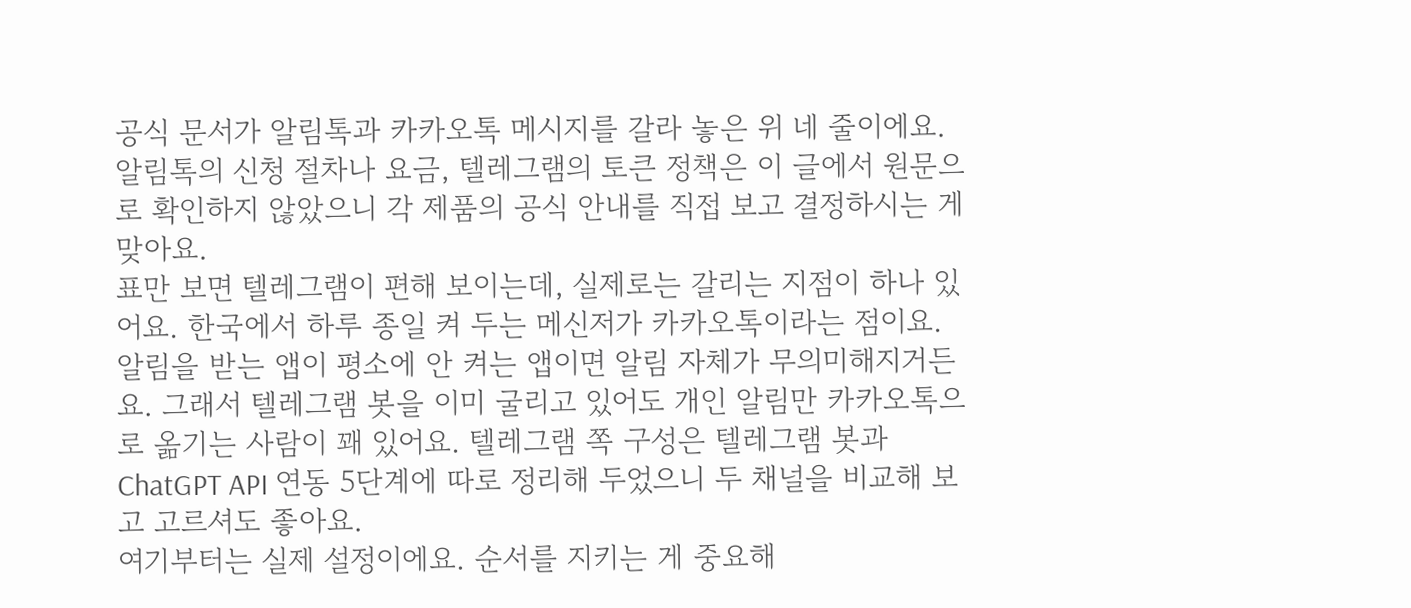공식 문서가 알림톡과 카카오톡 메시지를 갈라 놓은 위 네 줄이에요. 알림톡의 신청 절차나 요금, 텔레그램의 토큰 정책은 이 글에서 원문으로 확인하지 않았으니 각 제품의 공식 안내를 직접 보고 결정하시는 게 맞아요.
표만 보면 텔레그램이 편해 보이는데, 실제로는 갈리는 지점이 하나 있어요. 한국에서 하루 종일 켜 두는 메신저가 카카오톡이라는 점이요. 알림을 받는 앱이 평소에 안 켜는 앱이면 알림 자체가 무의미해지거든요. 그래서 텔레그램 봇을 이미 굴리고 있어도 개인 알림만 카카오톡으로 옮기는 사람이 꽤 있어요. 텔레그램 쪽 구성은 텔레그램 봇과 ChatGPT API 연동 5단계에 따로 정리해 두었으니 두 채널을 비교해 보고 고르셔도 좋아요.
여기부터는 실제 설정이에요. 순서를 지키는 게 중요해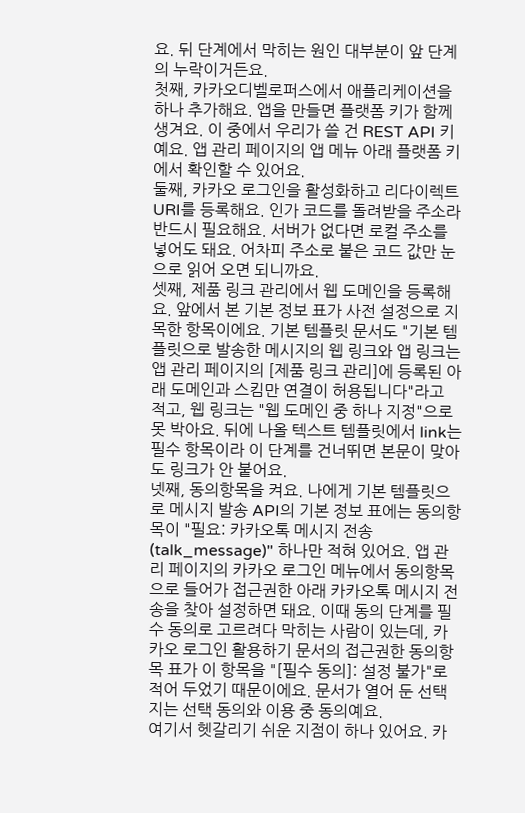요. 뒤 단계에서 막히는 원인 대부분이 앞 단계의 누락이거든요.
첫째, 카카오디벨로퍼스에서 애플리케이션을 하나 추가해요. 앱을 만들면 플랫폼 키가 함께 생겨요. 이 중에서 우리가 쓸 건 REST API 키예요. 앱 관리 페이지의 앱 메뉴 아래 플랫폼 키에서 확인할 수 있어요.
둘째, 카카오 로그인을 활성화하고 리다이렉트 URI를 등록해요. 인가 코드를 돌려받을 주소라 반드시 필요해요. 서버가 없다면 로컬 주소를 넣어도 돼요. 어차피 주소로 붙은 코드 값만 눈으로 읽어 오면 되니까요.
셋째, 제품 링크 관리에서 웹 도메인을 등록해요. 앞에서 본 기본 정보 표가 사전 설정으로 지목한 항목이에요. 기본 템플릿 문서도 "기본 템플릿으로 발송한 메시지의 웹 링크와 앱 링크는 앱 관리 페이지의 [제품 링크 관리]에 등록된 아래 도메인과 스킴만 연결이 허용됩니다"라고 적고, 웹 링크는 "웹 도메인 중 하나 지정"으로 못 박아요. 뒤에 나올 텍스트 템플릿에서 link는 필수 항목이라 이 단계를 건너뛰면 본문이 맞아도 링크가 안 붙어요.
넷째, 동의항목을 켜요. 나에게 기본 템플릿으로 메시지 발송 API의 기본 정보 표에는 동의항목이 "필요: 카카오톡 메시지 전송(talk_message)" 하나만 적혀 있어요. 앱 관리 페이지의 카카오 로그인 메뉴에서 동의항목으로 들어가 접근권한 아래 카카오톡 메시지 전송을 찾아 설정하면 돼요. 이때 동의 단계를 필수 동의로 고르려다 막히는 사람이 있는데, 카카오 로그인 활용하기 문서의 접근권한 동의항목 표가 이 항목을 "[필수 동의]: 설정 불가"로 적어 두었기 때문이에요. 문서가 열어 둔 선택지는 선택 동의와 이용 중 동의예요.
여기서 헷갈리기 쉬운 지점이 하나 있어요. 카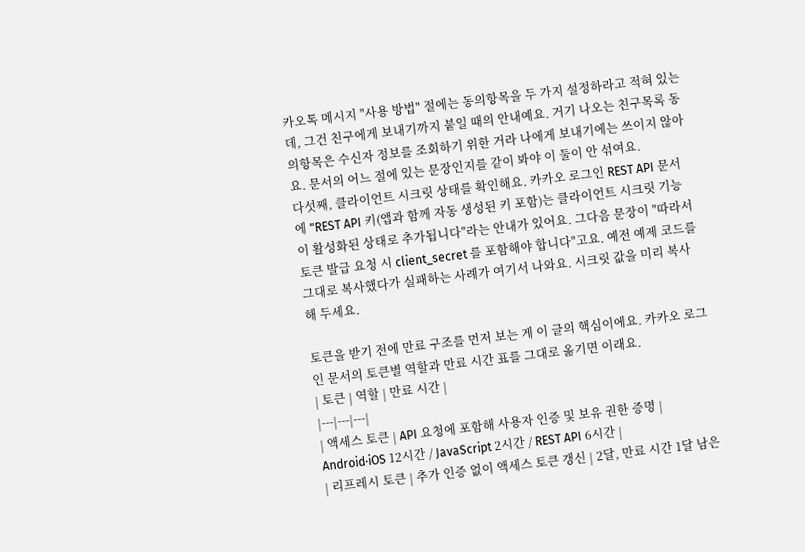카오톡 메시지 "사용 방법" 절에는 동의항목을 두 가지 설정하라고 적혀 있는데, 그건 친구에게 보내기까지 붙일 때의 안내예요. 거기 나오는 친구목록 동의항목은 수신자 정보를 조회하기 위한 거라 나에게 보내기에는 쓰이지 않아요. 문서의 어느 절에 있는 문장인지를 같이 봐야 이 둘이 안 섞여요.
다섯째, 클라이언트 시크릿 상태를 확인해요. 카카오 로그인 REST API 문서에 "REST API 키(앱과 함께 자동 생성된 키 포함)는 클라이언트 시크릿 기능이 활성화된 상태로 추가됩니다"라는 안내가 있어요. 그다음 문장이 "따라서 토큰 발급 요청 시 client_secret 를 포함해야 합니다"고요. 예전 예제 코드를 그대로 복사했다가 실패하는 사례가 여기서 나와요. 시크릿 값을 미리 복사해 두세요.

토큰을 받기 전에 만료 구조를 먼저 보는 게 이 글의 핵심이에요. 카카오 로그인 문서의 토큰별 역할과 만료 시간 표를 그대로 옮기면 이래요.
| 토큰 | 역할 | 만료 시간 |
|---|---|---|
| 액세스 토큰 | API 요청에 포함해 사용자 인증 및 보유 권한 증명 | Android·iOS 12시간 / JavaScript 2시간 / REST API 6시간 |
| 리프레시 토큰 | 추가 인증 없이 액세스 토큰 갱신 | 2달, 만료 시간 1달 남은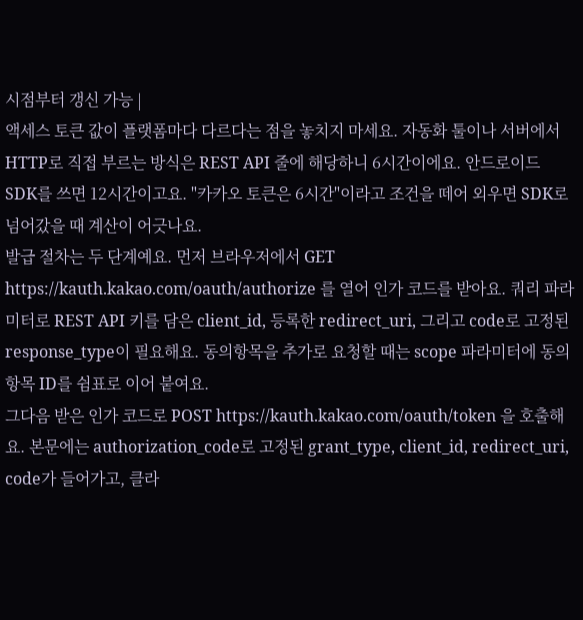시점부터 갱신 가능 |
액세스 토큰 값이 플랫폼마다 다르다는 점을 놓치지 마세요. 자동화 툴이나 서버에서 HTTP로 직접 부르는 방식은 REST API 줄에 해당하니 6시간이에요. 안드로이드 SDK를 쓰면 12시간이고요. "카카오 토큰은 6시간"이라고 조건을 떼어 외우면 SDK로 넘어갔을 때 계산이 어긋나요.
발급 절차는 두 단계예요. 먼저 브라우저에서 GET https://kauth.kakao.com/oauth/authorize 를 열어 인가 코드를 받아요. 쿼리 파라미터로 REST API 키를 담은 client_id, 등록한 redirect_uri, 그리고 code로 고정된 response_type이 필요해요. 동의항목을 추가로 요청할 때는 scope 파라미터에 동의항목 ID를 쉼표로 이어 붙여요.
그다음 받은 인가 코드로 POST https://kauth.kakao.com/oauth/token 을 호출해요. 본문에는 authorization_code로 고정된 grant_type, client_id, redirect_uri, code가 들어가고, 클라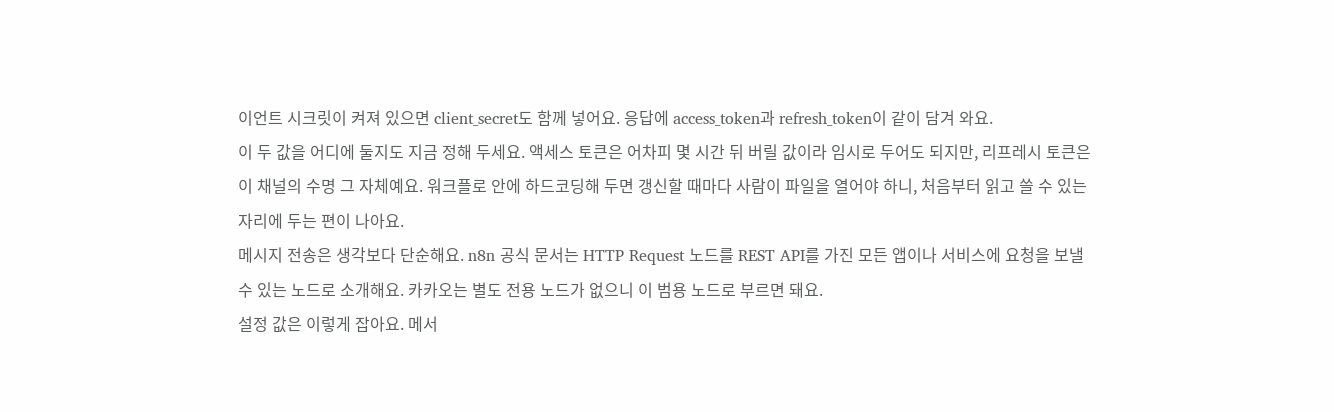이언트 시크릿이 켜져 있으면 client_secret도 함께 넣어요. 응답에 access_token과 refresh_token이 같이 담겨 와요.
이 두 값을 어디에 둘지도 지금 정해 두세요. 액세스 토큰은 어차피 몇 시간 뒤 버릴 값이라 임시로 두어도 되지만, 리프레시 토큰은 이 채널의 수명 그 자체예요. 워크플로 안에 하드코딩해 두면 갱신할 때마다 사람이 파일을 열어야 하니, 처음부터 읽고 쓸 수 있는 자리에 두는 편이 나아요.
메시지 전송은 생각보다 단순해요. n8n 공식 문서는 HTTP Request 노드를 REST API를 가진 모든 앱이나 서비스에 요청을 보낼 수 있는 노드로 소개해요. 카카오는 별도 전용 노드가 없으니 이 범용 노드로 부르면 돼요.
설정 값은 이렇게 잡아요. 메서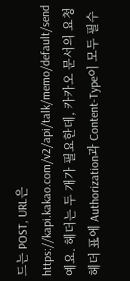드는 POST, URL은 https://kapi.kakao.com/v2/api/talk/memo/default/send 예요. 헤더는 두 개가 필요한데, 카카오 문서의 요청 헤더 표에 Authorization과 Content-Type이 모두 필수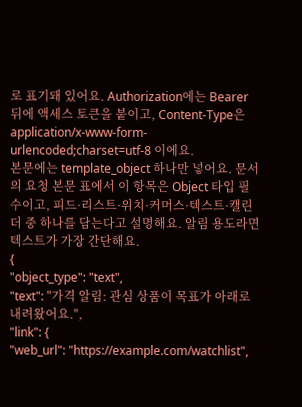로 표기돼 있어요. Authorization에는 Bearer 뒤에 액세스 토큰을 붙이고, Content-Type은 application/x-www-form-urlencoded;charset=utf-8 이에요.
본문에는 template_object 하나만 넣어요. 문서의 요청 본문 표에서 이 항목은 Object 타입 필수이고, 피드·리스트·위치·커머스·텍스트·캘린더 중 하나를 담는다고 설명해요. 알림 용도라면 텍스트가 가장 간단해요.
{
"object_type": "text",
"text": "가격 알림: 관심 상품이 목표가 아래로 내려왔어요.",
"link": {
"web_url": "https://example.com/watchlist",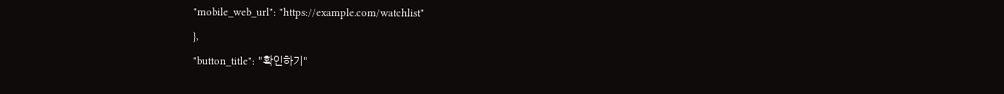"mobile_web_url": "https://example.com/watchlist"
},
"button_title": "확인하기"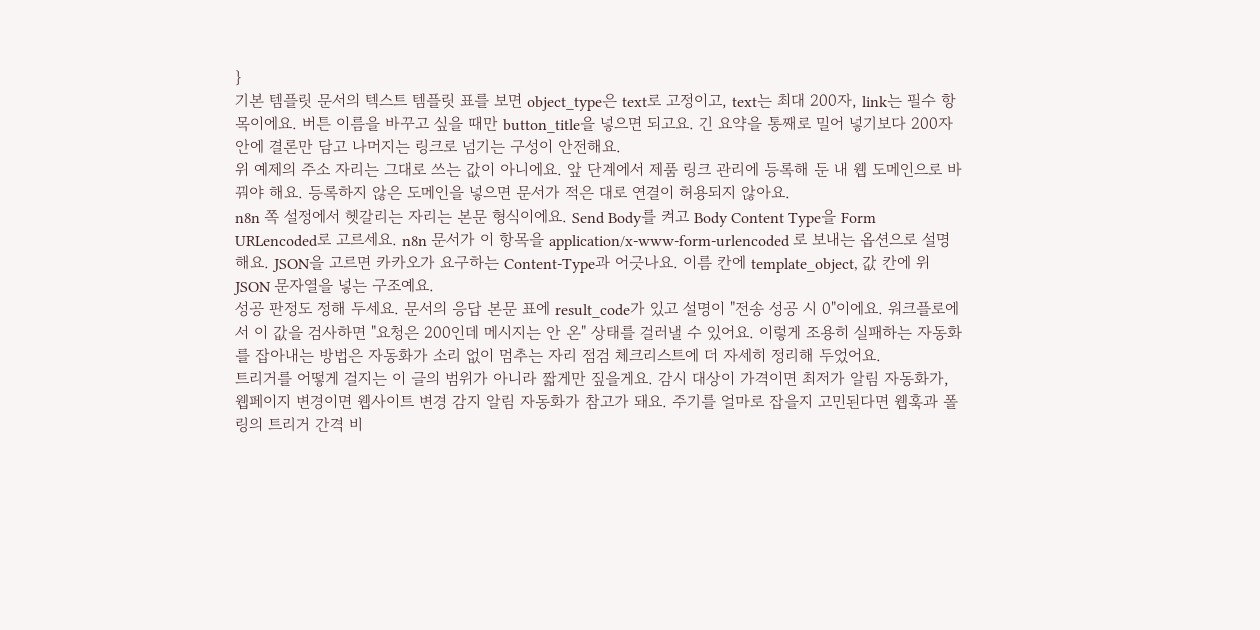}
기본 템플릿 문서의 텍스트 템플릿 표를 보면 object_type은 text로 고정이고, text는 최대 200자, link는 필수 항목이에요. 버튼 이름을 바꾸고 싶을 때만 button_title을 넣으면 되고요. 긴 요약을 통째로 밀어 넣기보다 200자 안에 결론만 담고 나머지는 링크로 넘기는 구성이 안전해요.
위 예제의 주소 자리는 그대로 쓰는 값이 아니에요. 앞 단계에서 제품 링크 관리에 등록해 둔 내 웹 도메인으로 바꿔야 해요. 등록하지 않은 도메인을 넣으면 문서가 적은 대로 연결이 허용되지 않아요.
n8n 쪽 설정에서 헷갈리는 자리는 본문 형식이에요. Send Body를 켜고 Body Content Type을 Form URLencoded로 고르세요. n8n 문서가 이 항목을 application/x-www-form-urlencoded 로 보내는 옵션으로 설명해요. JSON을 고르면 카카오가 요구하는 Content-Type과 어긋나요. 이름 칸에 template_object, 값 칸에 위 JSON 문자열을 넣는 구조예요.
성공 판정도 정해 두세요. 문서의 응답 본문 표에 result_code가 있고 설명이 "전송 성공 시 0"이에요. 워크플로에서 이 값을 검사하면 "요청은 200인데 메시지는 안 온" 상태를 걸러낼 수 있어요. 이렇게 조용히 실패하는 자동화를 잡아내는 방법은 자동화가 소리 없이 멈추는 자리 점검 체크리스트에 더 자세히 정리해 두었어요.
트리거를 어떻게 걸지는 이 글의 범위가 아니라 짧게만 짚을게요. 감시 대상이 가격이면 최저가 알림 자동화가, 웹페이지 변경이면 웹사이트 변경 감지 알림 자동화가 참고가 돼요. 주기를 얼마로 잡을지 고민된다면 웹훅과 폴링의 트리거 간격 비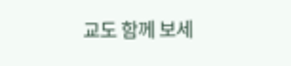교도 함께 보세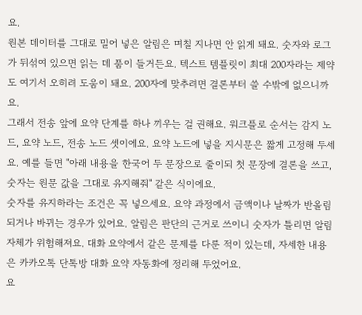요.
원본 데이터를 그대로 밀어 넣은 알림은 며칠 지나면 안 읽게 돼요. 숫자와 로그가 뒤섞여 있으면 읽는 데 품이 들거든요. 텍스트 템플릿이 최대 200자라는 제약도 여기서 오히려 도움이 돼요. 200자에 맞추려면 결론부터 쓸 수밖에 없으니까요.
그래서 전송 앞에 요약 단계를 하나 끼우는 걸 권해요. 워크플로 순서는 감지 노드, 요약 노드, 전송 노드 셋이에요. 요약 노드에 넣을 지시문은 짧게 고정해 두세요. 예를 들면 "아래 내용을 한국어 두 문장으로 줄이되 첫 문장에 결론을 쓰고, 숫자는 원문 값을 그대로 유지해줘" 같은 식이에요.
숫자를 유지하라는 조건은 꼭 넣으세요. 요약 과정에서 금액이나 날짜가 반올림되거나 바뀌는 경우가 있어요. 알림은 판단의 근거로 쓰이니 숫자가 틀리면 알림 자체가 위험해져요. 대화 요약에서 같은 문제를 다룬 적이 있는데, 자세한 내용은 카카오톡 단톡방 대화 요약 자동화에 정리해 두었어요.
요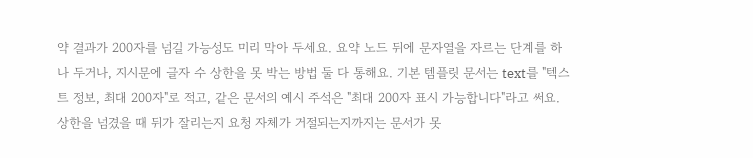약 결과가 200자를 넘길 가능성도 미리 막아 두세요. 요약 노드 뒤에 문자열을 자르는 단계를 하나 두거나, 지시문에 글자 수 상한을 못 박는 방법 둘 다 통해요. 기본 템플릿 문서는 text를 "텍스트 정보, 최대 200자"로 적고, 같은 문서의 예시 주석은 "최대 200자 표시 가능합니다"라고 써요. 상한을 넘겼을 때 뒤가 잘리는지 요청 자체가 거절되는지까지는 문서가 못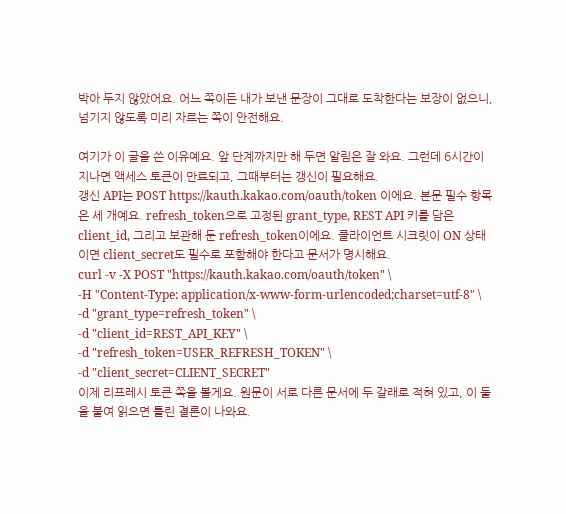박아 두지 않았어요. 어느 쪽이든 내가 보낸 문장이 그대로 도착한다는 보장이 없으니, 넘기지 않도록 미리 자르는 쪽이 안전해요.

여기가 이 글을 쓴 이유예요. 앞 단계까지만 해 두면 알림은 잘 와요. 그런데 6시간이 지나면 액세스 토큰이 만료되고, 그때부터는 갱신이 필요해요.
갱신 API는 POST https://kauth.kakao.com/oauth/token 이에요. 본문 필수 항목은 세 개예요. refresh_token으로 고정된 grant_type, REST API 키를 담은 client_id, 그리고 보관해 둔 refresh_token이에요. 클라이언트 시크릿이 ON 상태이면 client_secret도 필수로 포함해야 한다고 문서가 명시해요.
curl -v -X POST "https://kauth.kakao.com/oauth/token" \
-H "Content-Type: application/x-www-form-urlencoded;charset=utf-8" \
-d "grant_type=refresh_token" \
-d "client_id=REST_API_KEY" \
-d "refresh_token=USER_REFRESH_TOKEN" \
-d "client_secret=CLIENT_SECRET"
이제 리프레시 토큰 쪽을 볼게요. 원문이 서로 다른 문서에 두 갈래로 적혀 있고, 이 둘을 붙여 읽으면 틀린 결론이 나와요.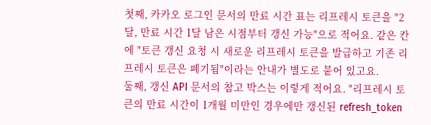첫째, 카카오 로그인 문서의 만료 시간 표는 리프레시 토큰을 "2달, 만료 시간 1달 남은 시점부터 갱신 가능"으로 적어요. 같은 칸에 "토큰 갱신 요청 시 새로운 리프레시 토큰을 발급하고 기존 리프레시 토큰은 폐기됨"이라는 안내가 별도로 붙어 있고요.
둘째, 갱신 API 문서의 참고 박스는 이렇게 적어요. "리프레시 토큰의 만료 시간이 1개월 미만인 경우에만 갱신된 refresh_token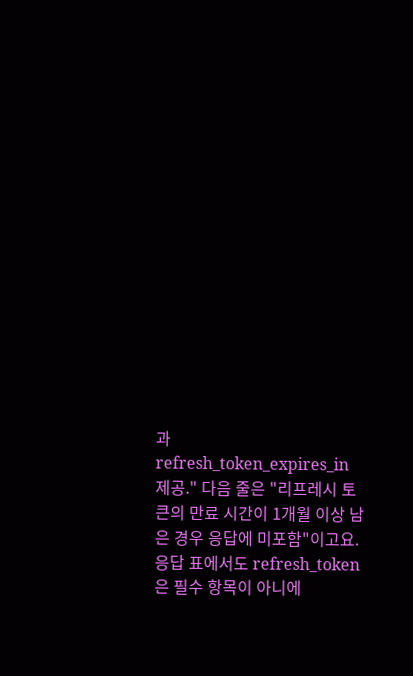과 refresh_token_expires_in 제공." 다음 줄은 "리프레시 토큰의 만료 시간이 1개월 이상 남은 경우 응답에 미포함"이고요. 응답 표에서도 refresh_token은 필수 항목이 아니에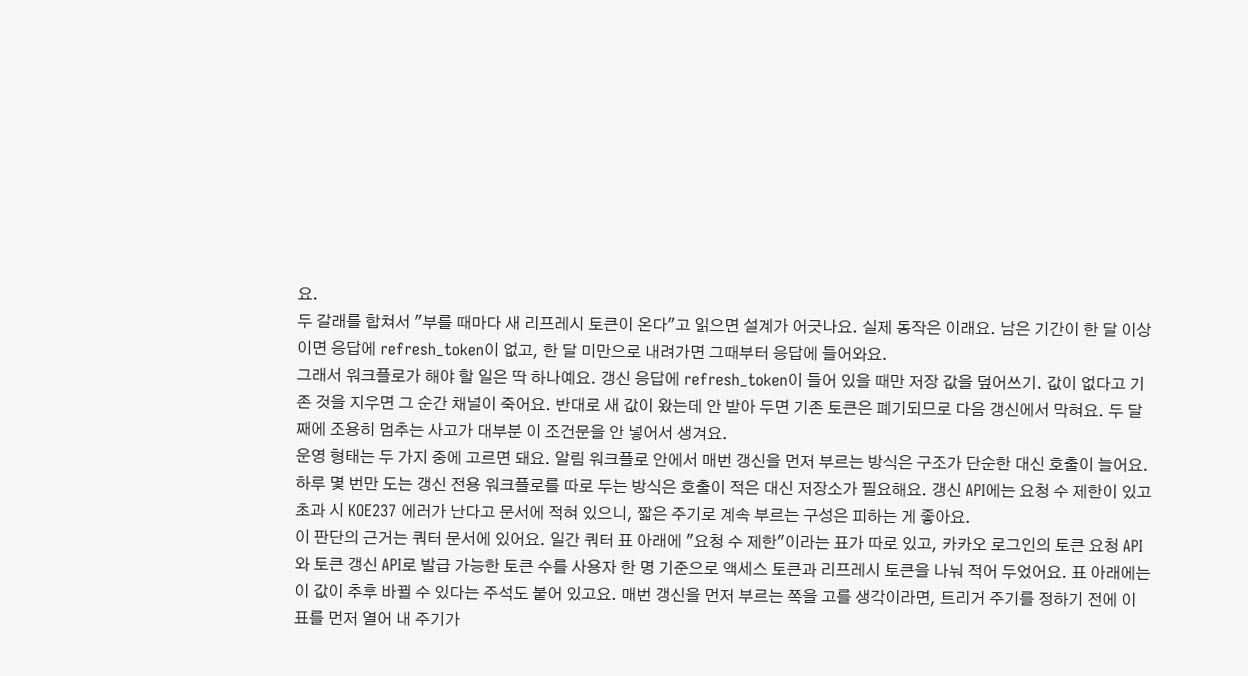요.
두 갈래를 합쳐서 "부를 때마다 새 리프레시 토큰이 온다"고 읽으면 설계가 어긋나요. 실제 동작은 이래요. 남은 기간이 한 달 이상이면 응답에 refresh_token이 없고, 한 달 미만으로 내려가면 그때부터 응답에 들어와요.
그래서 워크플로가 해야 할 일은 딱 하나예요. 갱신 응답에 refresh_token이 들어 있을 때만 저장 값을 덮어쓰기. 값이 없다고 기존 것을 지우면 그 순간 채널이 죽어요. 반대로 새 값이 왔는데 안 받아 두면 기존 토큰은 폐기되므로 다음 갱신에서 막혀요. 두 달째에 조용히 멈추는 사고가 대부분 이 조건문을 안 넣어서 생겨요.
운영 형태는 두 가지 중에 고르면 돼요. 알림 워크플로 안에서 매번 갱신을 먼저 부르는 방식은 구조가 단순한 대신 호출이 늘어요. 하루 몇 번만 도는 갱신 전용 워크플로를 따로 두는 방식은 호출이 적은 대신 저장소가 필요해요. 갱신 API에는 요청 수 제한이 있고 초과 시 KOE237 에러가 난다고 문서에 적혀 있으니, 짧은 주기로 계속 부르는 구성은 피하는 게 좋아요.
이 판단의 근거는 쿼터 문서에 있어요. 일간 쿼터 표 아래에 "요청 수 제한"이라는 표가 따로 있고, 카카오 로그인의 토큰 요청 API와 토큰 갱신 API로 발급 가능한 토큰 수를 사용자 한 명 기준으로 액세스 토큰과 리프레시 토큰을 나눠 적어 두었어요. 표 아래에는 이 값이 추후 바뀔 수 있다는 주석도 붙어 있고요. 매번 갱신을 먼저 부르는 쪽을 고를 생각이라면, 트리거 주기를 정하기 전에 이 표를 먼저 열어 내 주기가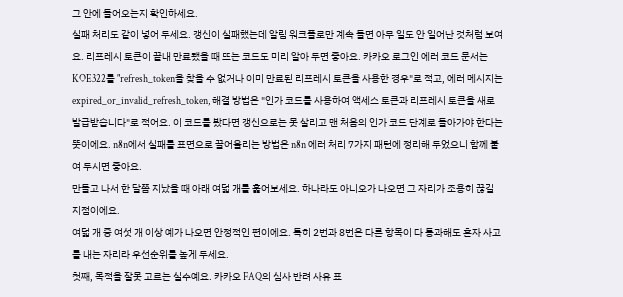그 안에 들어오는지 확인하세요.
실패 처리도 같이 넣어 두세요. 갱신이 실패했는데 알림 워크플로만 계속 돌면 아무 일도 안 일어난 것처럼 보여요. 리프레시 토큰이 끝내 만료됐을 때 뜨는 코드도 미리 알아 두면 좋아요. 카카오 로그인 에러 코드 문서는 KOE322를 "refresh_token을 찾을 수 없거나 이미 만료된 리프레시 토큰을 사용한 경우"로 적고, 에러 메시지는 expired_or_invalid_refresh_token, 해결 방법은 "인가 코드를 사용하여 액세스 토큰과 리프레시 토큰을 새로 발급받습니다"로 적어요. 이 코드를 봤다면 갱신으로는 못 살리고 맨 처음의 인가 코드 단계로 돌아가야 한다는 뜻이에요. n8n에서 실패를 표면으로 끌어올리는 방법은 n8n 에러 처리 7가지 패턴에 정리해 두었으니 함께 붙여 두시면 좋아요.
만들고 나서 한 달쯤 지났을 때 아래 여덟 개를 훑어보세요. 하나라도 아니오가 나오면 그 자리가 조용히 끊길 지점이에요.
여덟 개 중 여섯 개 이상 예가 나오면 안정적인 편이에요. 특히 2번과 8번은 다른 항목이 다 통과해도 혼자 사고를 내는 자리라 우선순위를 높게 두세요.
첫째, 목적을 잘못 고르는 실수예요. 카카오 FAQ의 심사 반려 사유 표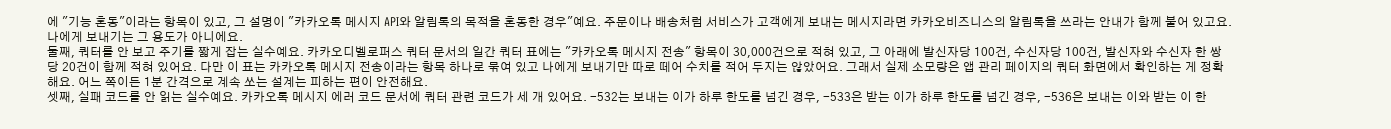에 "기능 혼동"이라는 항목이 있고, 그 설명이 "카카오톡 메시지 API와 알림톡의 목적을 혼동한 경우"예요. 주문이나 배송처럼 서비스가 고객에게 보내는 메시지라면 카카오비즈니스의 알림톡을 쓰라는 안내가 함께 붙어 있고요. 나에게 보내기는 그 용도가 아니에요.
둘째, 쿼터를 안 보고 주기를 짧게 잡는 실수예요. 카카오디벨로퍼스 쿼터 문서의 일간 쿼터 표에는 "카카오톡 메시지 전송" 항목이 30,000건으로 적혀 있고, 그 아래에 발신자당 100건, 수신자당 100건, 발신자와 수신자 한 쌍당 20건이 함께 적혀 있어요. 다만 이 표는 카카오톡 메시지 전송이라는 항목 하나로 묶여 있고 나에게 보내기만 따로 떼어 수치를 적어 두지는 않았어요. 그래서 실제 소모량은 앱 관리 페이지의 쿼터 화면에서 확인하는 게 정확해요. 어느 쪽이든 1분 간격으로 계속 쏘는 설계는 피하는 편이 안전해요.
셋째, 실패 코드를 안 읽는 실수예요. 카카오톡 메시지 에러 코드 문서에 쿼터 관련 코드가 세 개 있어요. -532는 보내는 이가 하루 한도를 넘긴 경우, -533은 받는 이가 하루 한도를 넘긴 경우, -536은 보내는 이와 받는 이 한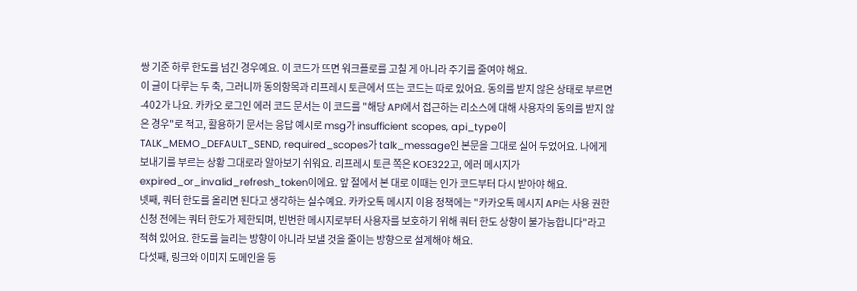쌍 기준 하루 한도를 넘긴 경우예요. 이 코드가 뜨면 워크플로를 고칠 게 아니라 주기를 줄여야 해요.
이 글이 다루는 두 축, 그러니까 동의항목과 리프레시 토큰에서 뜨는 코드는 따로 있어요. 동의를 받지 않은 상태로 부르면 -402가 나요. 카카오 로그인 에러 코드 문서는 이 코드를 "해당 API에서 접근하는 리소스에 대해 사용자의 동의를 받지 않은 경우"로 적고, 활용하기 문서는 응답 예시로 msg가 insufficient scopes, api_type이 TALK_MEMO_DEFAULT_SEND, required_scopes가 talk_message인 본문을 그대로 실어 두었어요. 나에게 보내기를 부르는 상황 그대로라 알아보기 쉬워요. 리프레시 토큰 쪽은 KOE322고, 에러 메시지가 expired_or_invalid_refresh_token이에요. 앞 절에서 본 대로 이때는 인가 코드부터 다시 받아야 해요.
넷째, 쿼터 한도를 올리면 된다고 생각하는 실수예요. 카카오톡 메시지 이용 정책에는 "카카오톡 메시지 API는 사용 권한 신청 전에는 쿼터 한도가 제한되며, 빈번한 메시지로부터 사용자를 보호하기 위해 쿼터 한도 상향이 불가능합니다"라고 적혀 있어요. 한도를 늘리는 방향이 아니라 보낼 것을 줄이는 방향으로 설계해야 해요.
다섯째, 링크와 이미지 도메인을 등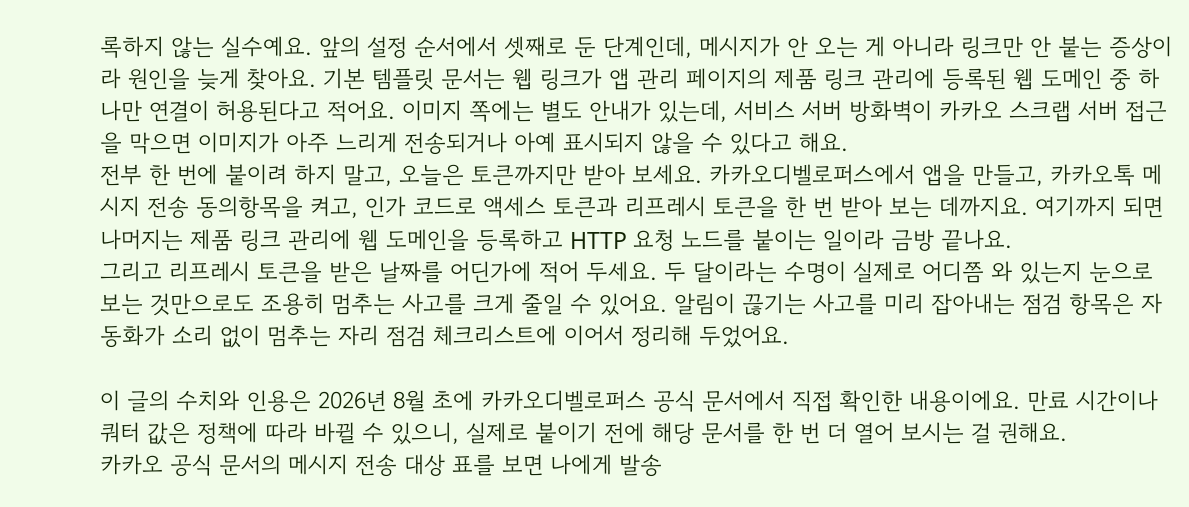록하지 않는 실수예요. 앞의 설정 순서에서 셋째로 둔 단계인데, 메시지가 안 오는 게 아니라 링크만 안 붙는 증상이라 원인을 늦게 찾아요. 기본 템플릿 문서는 웹 링크가 앱 관리 페이지의 제품 링크 관리에 등록된 웹 도메인 중 하나만 연결이 허용된다고 적어요. 이미지 쪽에는 별도 안내가 있는데, 서비스 서버 방화벽이 카카오 스크랩 서버 접근을 막으면 이미지가 아주 느리게 전송되거나 아예 표시되지 않을 수 있다고 해요.
전부 한 번에 붙이려 하지 말고, 오늘은 토큰까지만 받아 보세요. 카카오디벨로퍼스에서 앱을 만들고, 카카오톡 메시지 전송 동의항목을 켜고, 인가 코드로 액세스 토큰과 리프레시 토큰을 한 번 받아 보는 데까지요. 여기까지 되면 나머지는 제품 링크 관리에 웹 도메인을 등록하고 HTTP 요청 노드를 붙이는 일이라 금방 끝나요.
그리고 리프레시 토큰을 받은 날짜를 어딘가에 적어 두세요. 두 달이라는 수명이 실제로 어디쯤 와 있는지 눈으로 보는 것만으로도 조용히 멈추는 사고를 크게 줄일 수 있어요. 알림이 끊기는 사고를 미리 잡아내는 점검 항목은 자동화가 소리 없이 멈추는 자리 점검 체크리스트에 이어서 정리해 두었어요.

이 글의 수치와 인용은 2026년 8월 초에 카카오디벨로퍼스 공식 문서에서 직접 확인한 내용이에요. 만료 시간이나 쿼터 값은 정책에 따라 바뀔 수 있으니, 실제로 붙이기 전에 해당 문서를 한 번 더 열어 보시는 걸 권해요.
카카오 공식 문서의 메시지 전송 대상 표를 보면 나에게 발송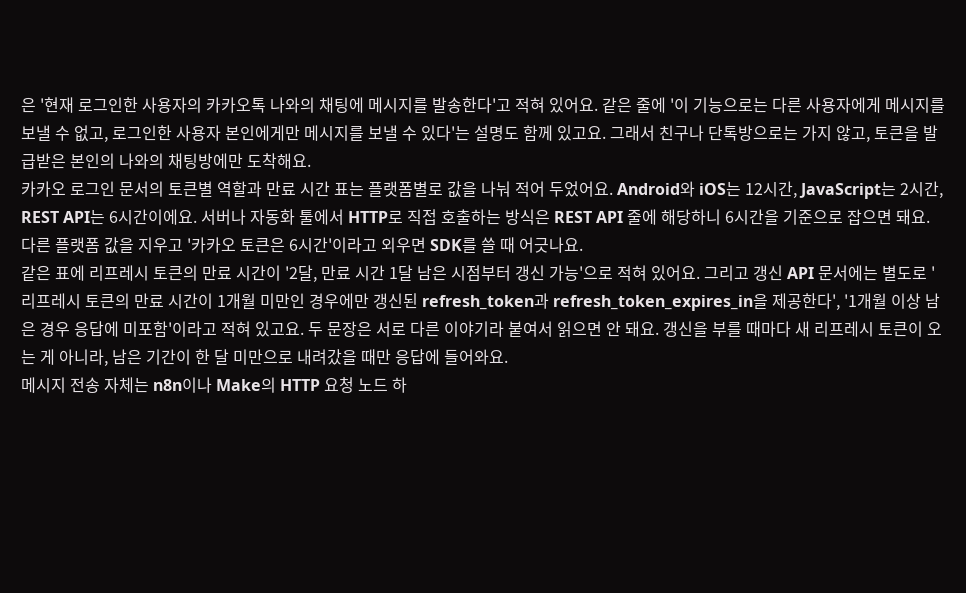은 '현재 로그인한 사용자의 카카오톡 나와의 채팅에 메시지를 발송한다'고 적혀 있어요. 같은 줄에 '이 기능으로는 다른 사용자에게 메시지를 보낼 수 없고, 로그인한 사용자 본인에게만 메시지를 보낼 수 있다'는 설명도 함께 있고요. 그래서 친구나 단톡방으로는 가지 않고, 토큰을 발급받은 본인의 나와의 채팅방에만 도착해요.
카카오 로그인 문서의 토큰별 역할과 만료 시간 표는 플랫폼별로 값을 나눠 적어 두었어요. Android와 iOS는 12시간, JavaScript는 2시간, REST API는 6시간이에요. 서버나 자동화 툴에서 HTTP로 직접 호출하는 방식은 REST API 줄에 해당하니 6시간을 기준으로 잡으면 돼요. 다른 플랫폼 값을 지우고 '카카오 토큰은 6시간'이라고 외우면 SDK를 쓸 때 어긋나요.
같은 표에 리프레시 토큰의 만료 시간이 '2달, 만료 시간 1달 남은 시점부터 갱신 가능'으로 적혀 있어요. 그리고 갱신 API 문서에는 별도로 '리프레시 토큰의 만료 시간이 1개월 미만인 경우에만 갱신된 refresh_token과 refresh_token_expires_in을 제공한다', '1개월 이상 남은 경우 응답에 미포함'이라고 적혀 있고요. 두 문장은 서로 다른 이야기라 붙여서 읽으면 안 돼요. 갱신을 부를 때마다 새 리프레시 토큰이 오는 게 아니라, 남은 기간이 한 달 미만으로 내려갔을 때만 응답에 들어와요.
메시지 전송 자체는 n8n이나 Make의 HTTP 요청 노드 하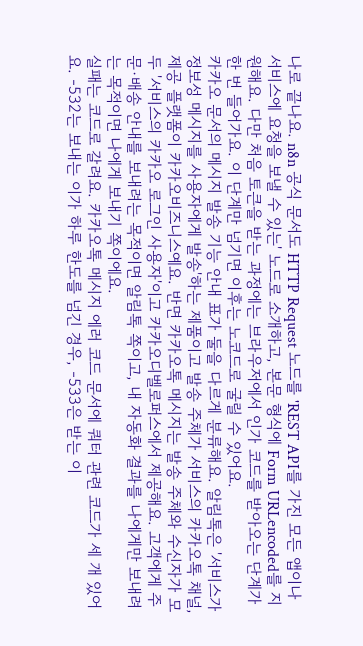나로 끝나요. n8n 공식 문서도 HTTP Request 노드를 'REST API를 가진 모든 앱이나 서비스에 요청을 보낼 수 있는' 노드로 소개하고, 본문 형식에 Form URLencoded를 지원해요. 다만 처음 토큰을 받는 과정에는 브라우저에서 인가 코드를 받아오는 단계가 한 번 들어가요. 이 단계만 넘기면 이후는 노코드로 굴릴 수 있어요.
카카오 문서의 메시지 발송 기능 안내 표가 둘을 다르게 분류해요. 알림톡은 '서비스가 정보성 메시지를 사용자에게 발송'하는 제품이고 발송 주체가 서비스의 카카오톡 채널, 제공 플랫폼이 카카오비즈니스예요. 반면 카카오톡 메시지는 발송 주체와 수신자가 모두 '서비스의 카카오 로그인 사용자'이고 카카오디벨로퍼스에서 제공해요. 고객에게 주문·배송 안내를 보내려는 목적이면 알림톡 쪽이고, 내 자동화 결과를 나에게만 보내려는 목적이면 나에게 보내기 쪽이에요.
실패는 코드로 갈려요. 카카오톡 메시지 에러 코드 문서에 쿼터 관련 코드가 세 개 있어요. -532는 보내는 이가 하루 한도를 넘긴 경우, -533은 받는 이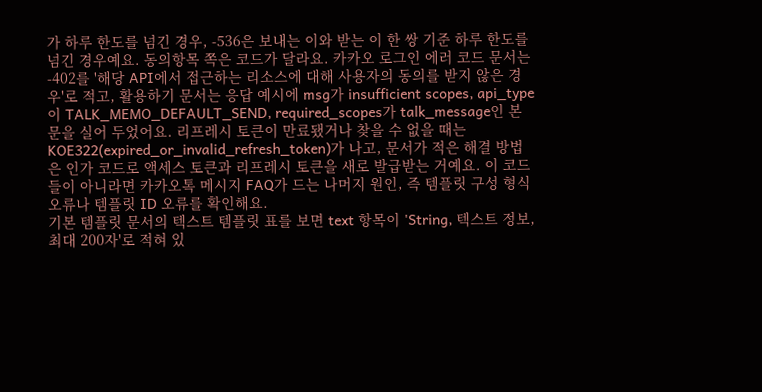가 하루 한도를 넘긴 경우, -536은 보내는 이와 받는 이 한 쌍 기준 하루 한도를 넘긴 경우예요. 동의항목 쪽은 코드가 달라요. 카카오 로그인 에러 코드 문서는 -402를 '해당 API에서 접근하는 리소스에 대해 사용자의 동의를 받지 않은 경우'로 적고, 활용하기 문서는 응답 예시에 msg가 insufficient scopes, api_type이 TALK_MEMO_DEFAULT_SEND, required_scopes가 talk_message인 본문을 실어 두었어요. 리프레시 토큰이 만료됐거나 찾을 수 없을 때는 KOE322(expired_or_invalid_refresh_token)가 나고, 문서가 적은 해결 방법은 인가 코드로 액세스 토큰과 리프레시 토큰을 새로 발급받는 거예요. 이 코드들이 아니라면 카카오톡 메시지 FAQ가 드는 나머지 원인, 즉 템플릿 구성 형식 오류나 템플릿 ID 오류를 확인해요.
기본 템플릿 문서의 텍스트 템플릿 표를 보면 text 항목이 'String, 텍스트 정보, 최대 200자'로 적혀 있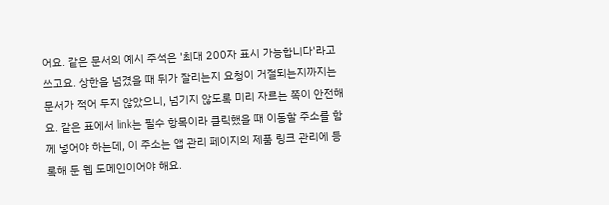어요. 같은 문서의 예시 주석은 '최대 200자 표시 가능합니다'라고 쓰고요. 상한을 넘겼을 때 뒤가 잘리는지 요청이 거절되는지까지는 문서가 적어 두지 않았으니, 넘기지 않도록 미리 자르는 쪽이 안전해요. 같은 표에서 link는 필수 항목이라 클릭했을 때 이동할 주소를 함께 넣어야 하는데, 이 주소는 앱 관리 페이지의 제품 링크 관리에 등록해 둔 웹 도메인이어야 해요.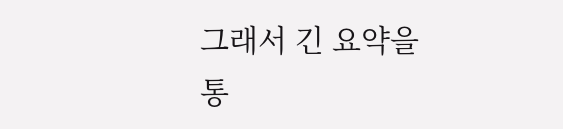그래서 긴 요약을 통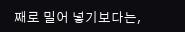째로 밀어 넣기보다는,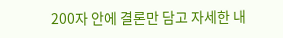200자 안에 결론만 담고 자세한 내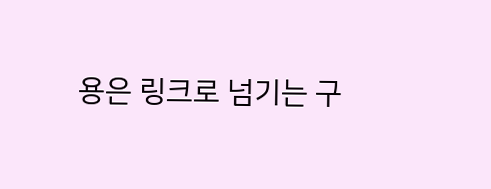용은 링크로 넘기는 구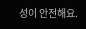성이 안전해요.